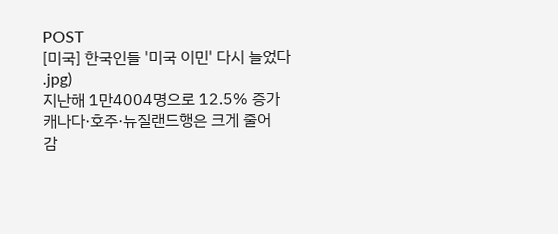POST
[미국] 한국인들 '미국 이민' 다시 늘었다
.jpg)
지난해 1만4004명으로 12.5% 증가
캐나다·호주·뉴질랜드행은 크게 줄어
감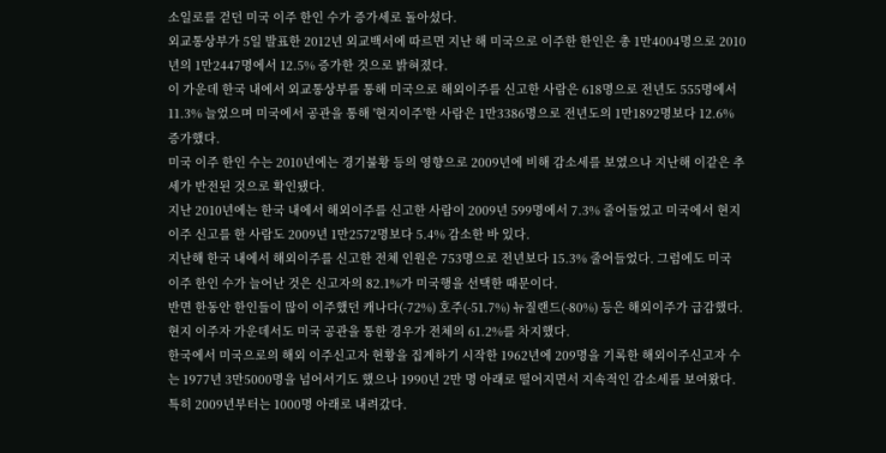소일로를 걷던 미국 이주 한인 수가 증가세로 돌아섰다.
외교통상부가 5일 발표한 2012년 외교백서에 따르면 지난 해 미국으로 이주한 한인은 총 1만4004명으로 2010년의 1만2447명에서 12.5% 증가한 것으로 밝혀졌다.
이 가운데 한국 내에서 외교통상부를 통해 미국으로 해외이주를 신고한 사람은 618명으로 전년도 555명에서 11.3% 늘었으며 미국에서 공관을 통해 '현지이주'한 사람은 1만3386명으로 전년도의 1만1892명보다 12.6% 증가했다.
미국 이주 한인 수는 2010년에는 경기불황 등의 영향으로 2009년에 비해 감소세를 보였으나 지난해 이같은 추세가 반전된 것으로 확인됐다.
지난 2010년에는 한국 내에서 해외이주를 신고한 사람이 2009년 599명에서 7.3% 줄어들었고 미국에서 현지이주 신고를 한 사람도 2009년 1만2572명보다 5.4% 감소한 바 있다.
지난해 한국 내에서 해외이주를 신고한 전체 인원은 753명으로 전년보다 15.3% 줄어들었다. 그럼에도 미국 이주 한인 수가 늘어난 것은 신고자의 82.1%가 미국행을 선택한 때문이다.
반면 한동안 한인들이 많이 이주했던 캐나다(-72%) 호주(-51.7%) 뉴질랜드(-80%) 등은 해외이주가 급감했다. 현지 이주자 가운데서도 미국 공관을 통한 경우가 전체의 61.2%를 차지했다.
한국에서 미국으로의 해외 이주신고자 현황을 집계하기 시작한 1962년에 209명을 기록한 해외이주신고자 수는 1977년 3만5000명을 넘어서기도 했으나 1990년 2만 명 아래로 떨어지면서 지속적인 감소세를 보여왔다. 특히 2009년부터는 1000명 아래로 내려갔다.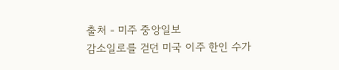출처 - 미주 중앙일보
감소일로를 걷던 미국 이주 한인 수가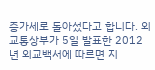증가세로 돌아섰다고 합니다. 외교통상부가 5일 발표한 2012년 외교백서에 따르면 지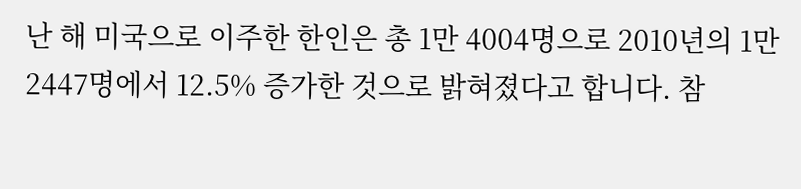난 해 미국으로 이주한 한인은 총 1만 4004명으로 2010년의 1만2447명에서 12.5% 증가한 것으로 밝혀졌다고 합니다. 참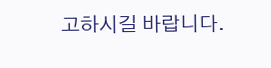고하시길 바랍니다.